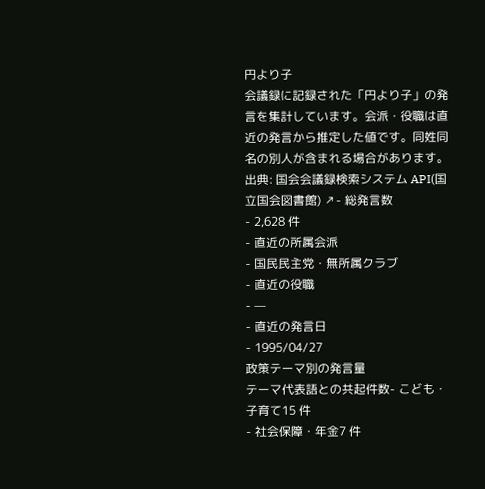円より子
会議録に記録された「円より子」の発言を集計しています。会派・役職は直近の発言から推定した値です。同姓同名の別人が含まれる場合があります。
出典: 国会会議録検索システム API(国立国会図書館) ↗- 総発言数
- 2,628 件
- 直近の所属会派
- 国民民主党・無所属クラブ
- 直近の役職
- —
- 直近の発言日
- 1995/04/27
政策テーマ別の発言量
テーマ代表語との共起件数- こども・子育て15 件
- 社会保障・年金7 件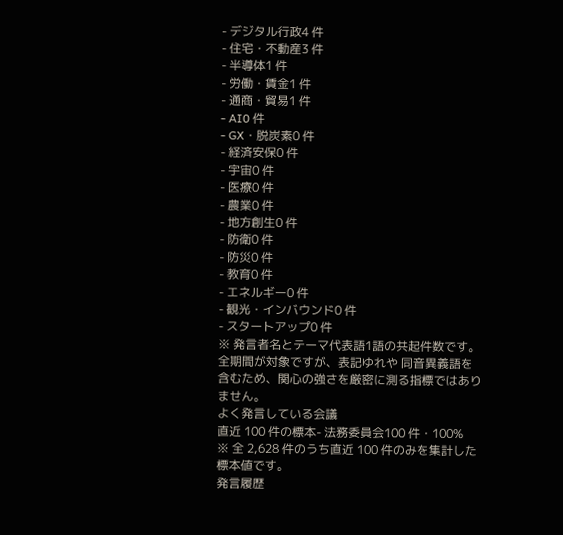- デジタル行政4 件
- 住宅・不動産3 件
- 半導体1 件
- 労働・賃金1 件
- 通商・貿易1 件
- AI0 件
- GX・脱炭素0 件
- 経済安保0 件
- 宇宙0 件
- 医療0 件
- 農業0 件
- 地方創生0 件
- 防衛0 件
- 防災0 件
- 教育0 件
- エネルギー0 件
- 観光・インバウンド0 件
- スタートアップ0 件
※ 発言者名とテーマ代表語1語の共起件数です。全期間が対象ですが、表記ゆれや 同音異義語を含むため、関心の強さを厳密に測る指標ではありません。
よく発言している会議
直近 100 件の標本- 法務委員会100 件・100%
※ 全 2,628 件のうち直近 100 件のみを集計した標本値です。
発言履歴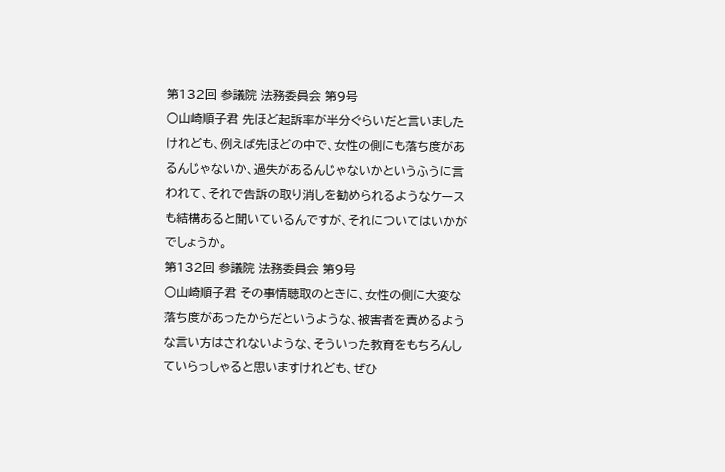第132回 参議院 法務委員会 第9号
○山崎順子君 先ほど起訴率が半分ぐらいだと言いましたけれども、例えば先ほどの中で、女性の側にも落ち度があるんじゃないか、過失があるんじゃないかというふうに言われて、それで告訴の取り消しを勧められるようなケースも結構あると聞いているんですが、それについてはいかがでしょうか。
第132回 参議院 法務委員会 第9号
○山崎順子君 その事情聴取のときに、女性の側に大変な落ち度があったからだというような、被害者を責めるような言い方はされないような、そういった教育をもちろんしていらっしゃると思いますけれども、ぜひ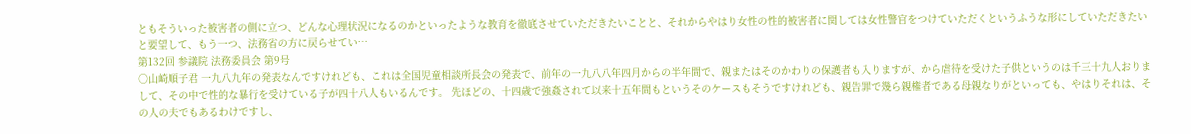ともそういった被害者の側に立つ、どんな心理状況になるのかといったような教育を徹底させていただきたいことと、それからやはり女性の性的被害者に関しては女性警官をつけていただくというふうな形にしていただきたいと要望して、もう一つ、法務省の方に戻らせてい…
第132回 参議院 法務委員会 第9号
○山崎順子君 一九八九年の発表なんですけれども、これは全国児童相談所長会の発表で、前年の一九八八年四月からの半年間で、親またはそのかわりの保護者も入りますが、から虐待を受けた子供というのは千三十九人おりまして、その中で性的な暴行を受けている子が四十八人もいるんです。 先ほどの、十四歳で強姦されて以来十五年間もというそのケースもそうですけれども、親告罪で幾ら親権者である母親なりがといっても、やはりそれは、その人の夫でもあるわけですし、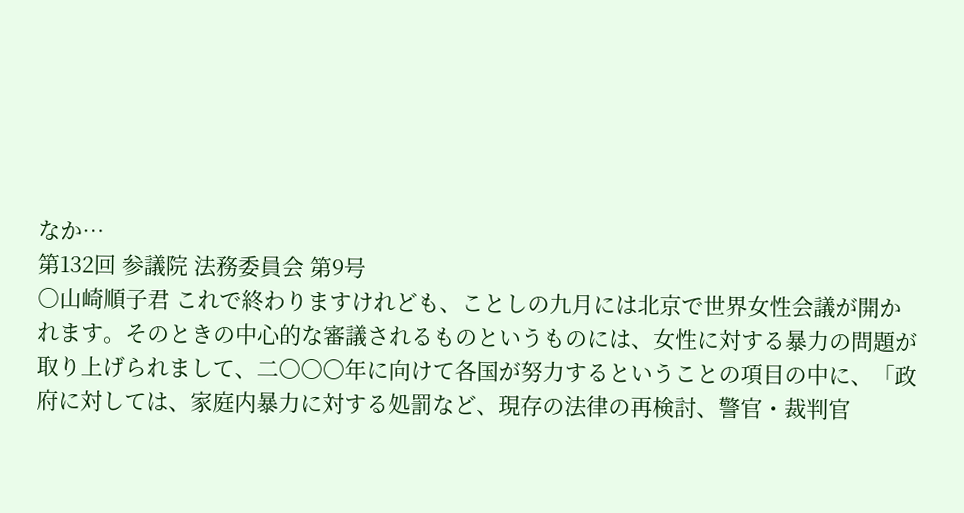なか…
第132回 参議院 法務委員会 第9号
○山崎順子君 これで終わりますけれども、ことしの九月には北京で世界女性会議が開かれます。そのときの中心的な審議されるものというものには、女性に対する暴力の問題が取り上げられまして、二〇〇〇年に向けて各国が努力するということの項目の中に、「政府に対しては、家庭内暴力に対する処罰など、現存の法律の再検討、警官・裁判官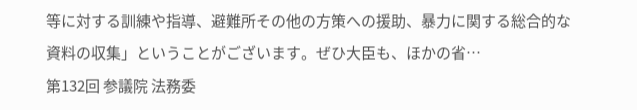等に対する訓練や指導、避難所その他の方策への援助、暴力に関する総合的な資料の収集」ということがございます。ぜひ大臣も、ほかの省…
第132回 参議院 法務委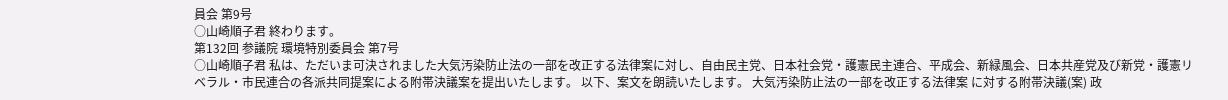員会 第9号
○山崎順子君 終わります。
第132回 参議院 環境特別委員会 第7号
○山崎順子君 私は、ただいま可決されました大気汚染防止法の一部を改正する法律案に対し、自由民主党、日本社会党・護憲民主連合、平成会、新緑風会、日本共産党及び新党・護憲リベラル・市民連合の各派共同提案による附帯決議案を提出いたします。 以下、案文を朗読いたします。 大気汚染防止法の一部を改正する法律案 に対する附帯決議(案) 政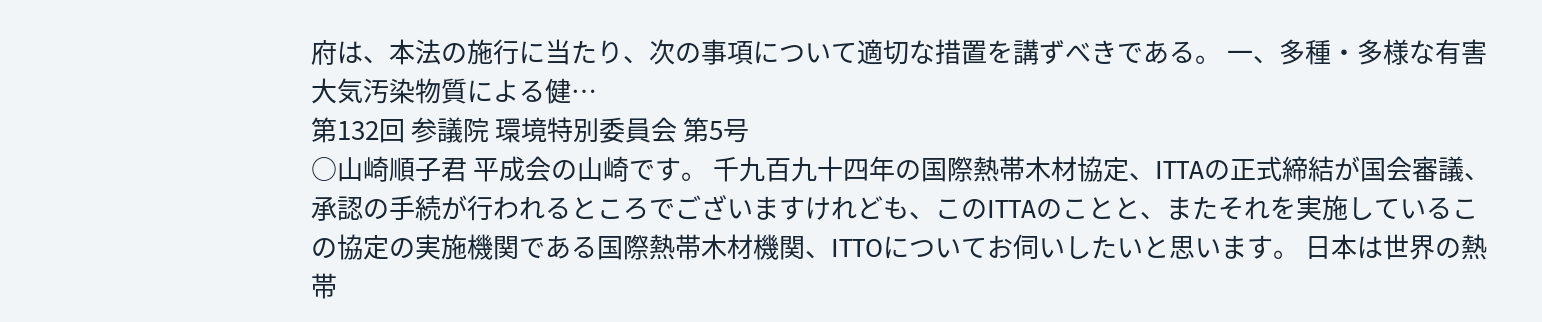府は、本法の施行に当たり、次の事項について適切な措置を講ずべきである。 一、多種・多様な有害大気汚染物質による健…
第132回 参議院 環境特別委員会 第5号
○山崎順子君 平成会の山崎です。 千九百九十四年の国際熱帯木材協定、ITTAの正式締結が国会審議、承認の手続が行われるところでございますけれども、このITTAのことと、またそれを実施しているこの協定の実施機関である国際熱帯木材機関、ITTOについてお伺いしたいと思います。 日本は世界の熱帯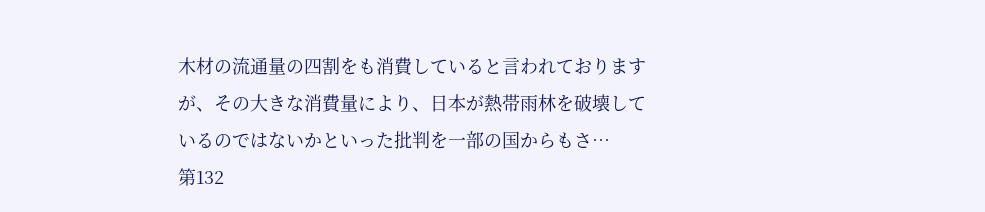木材の流通量の四割をも消費していると言われておりますが、その大きな消費量により、日本が熱帯雨林を破壊しているのではないかといった批判を一部の国からもさ…
第132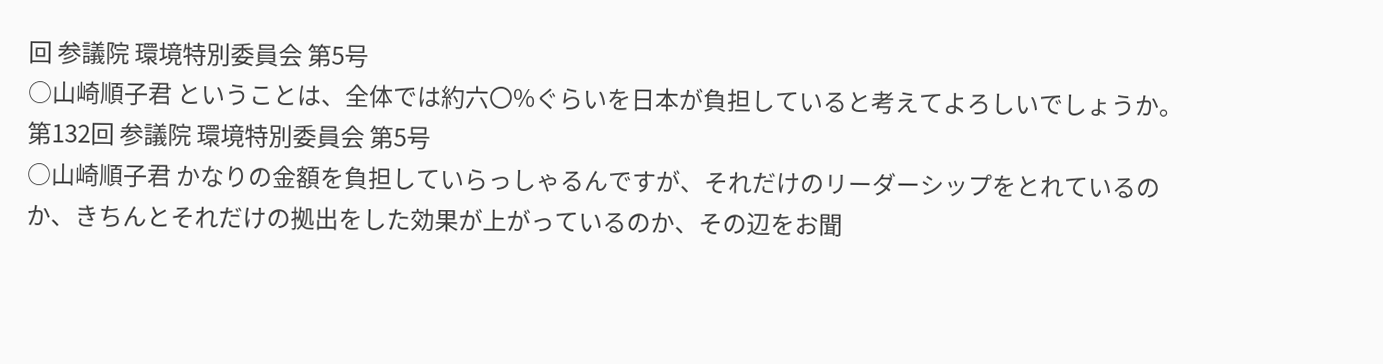回 参議院 環境特別委員会 第5号
○山崎順子君 ということは、全体では約六〇%ぐらいを日本が負担していると考えてよろしいでしょうか。
第132回 参議院 環境特別委員会 第5号
○山崎順子君 かなりの金額を負担していらっしゃるんですが、それだけのリーダーシップをとれているのか、きちんとそれだけの拠出をした効果が上がっているのか、その辺をお聞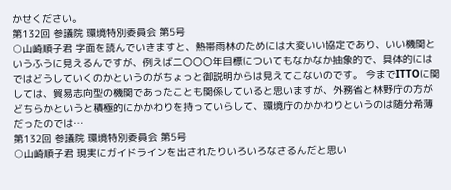かせください。
第132回 参議院 環境特別委員会 第5号
○山崎順子君 字面を読んでいきますと、熱帯雨林のためには大変いい協定であり、いい機関というふうに見えるんですが、例えば二〇〇〇年目標についてもなかなか抽象的で、具体的にはではどうしていくのかというのがちょっと御説明からは見えてこないのです。 今までITTOに関しては、貿易志向型の機関であったことも関係していると思いますが、外務省と林野庁の方がどちらかというと積極的にかかわりを持っていらして、環境庁のかかわりというのは随分希薄だったのでは…
第132回 参議院 環境特別委員会 第5号
○山崎順子君 現実にガイドラインを出されたりいろいろなさるんだと思い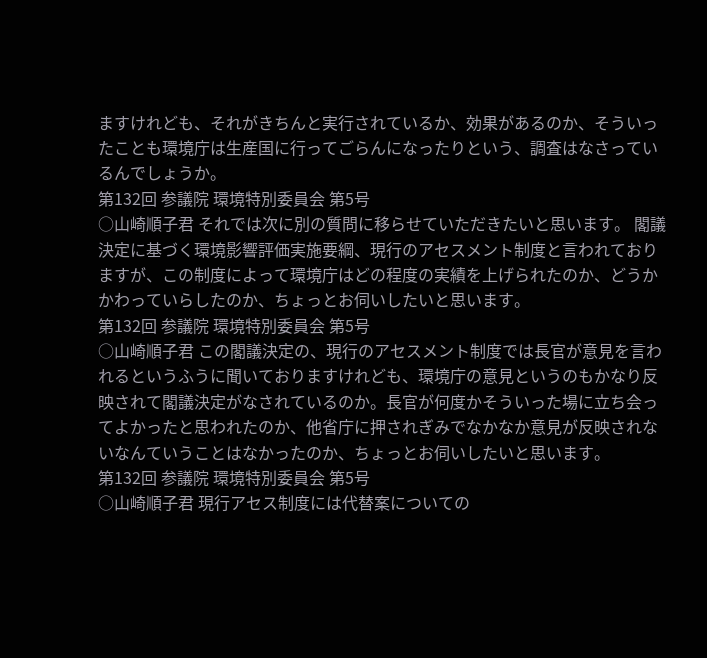ますけれども、それがきちんと実行されているか、効果があるのか、そういったことも環境庁は生産国に行ってごらんになったりという、調査はなさっているんでしょうか。
第132回 参議院 環境特別委員会 第5号
○山崎順子君 それでは次に別の質問に移らせていただきたいと思います。 閣議決定に基づく環境影響評価実施要綱、現行のアセスメント制度と言われておりますが、この制度によって環境庁はどの程度の実績を上げられたのか、どうかかわっていらしたのか、ちょっとお伺いしたいと思います。
第132回 参議院 環境特別委員会 第5号
○山崎順子君 この閣議決定の、現行のアセスメント制度では長官が意見を言われるというふうに聞いておりますけれども、環境庁の意見というのもかなり反映されて閣議決定がなされているのか。長官が何度かそういった場に立ち会ってよかったと思われたのか、他省庁に押されぎみでなかなか意見が反映されないなんていうことはなかったのか、ちょっとお伺いしたいと思います。
第132回 参議院 環境特別委員会 第5号
○山崎順子君 現行アセス制度には代替案についての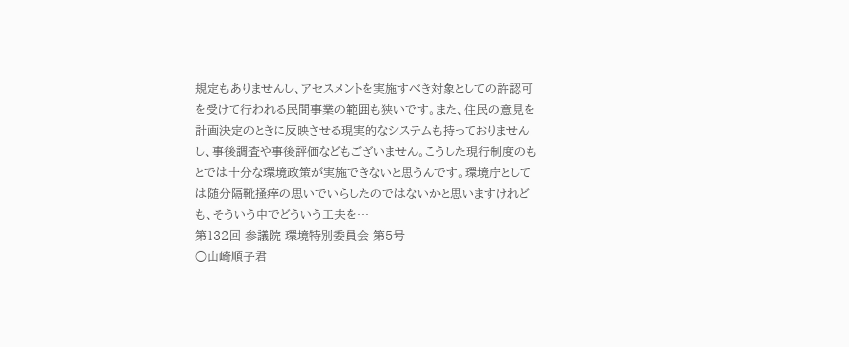規定もありませんし、アセスメントを実施すべき対象としての許認可を受けて行われる民間事業の範囲も狭いです。また、住民の意見を計画決定のときに反映させる現実的なシステムも持っておりませんし、事後調査や事後評価などもございません。こうした現行制度のもとでは十分な環境政策が実施できないと思うんです。環境庁としては随分隔靴掻痒の思いでいらしたのではないかと思いますけれども、そういう中でどういう工夫を…
第132回 参議院 環境特別委員会 第5号
○山崎順子君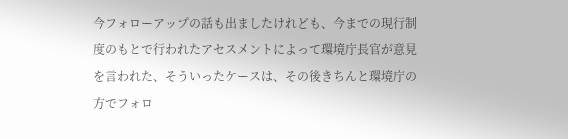今フォローアップの話も出ましたけれども、今までの現行制度のもとで行われたアセスメントによって環境庁長官が意見を言われた、そういったケースは、その後きちんと環境庁の方でフォロ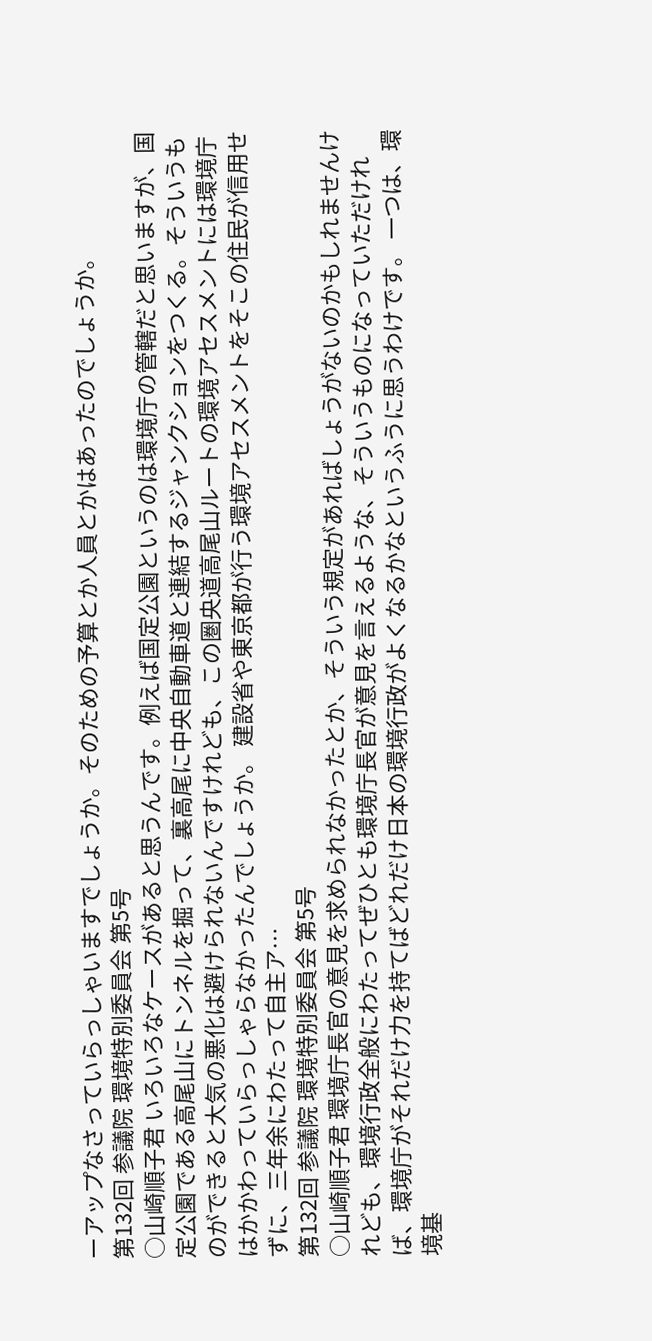ーアップなさっていらっしゃいますでしょうか。そのための予算とか人員とかはあったのでしょうか。
第132回 参議院 環境特別委員会 第5号
○山崎順子君 いろいろなケースがあると思うんです。例えば国定公園というのは環境庁の管轄だと思いますが、国定公園である高尾山にトンネルを掘って、裏高尾に中央自動車道と連結するジャンクションをつくる。そういうものができると大気の悪化は避けられないんですけれども、この圏央道高尾山ルートの環境アセスメントには環境庁はかかわっていらっしゃらなかったんでしょうか。 建設省や東京都が行う環境アセスメントをそこの住民が信用せずに、三年余にわたって自主ア…
第132回 参議院 環境特別委員会 第5号
○山崎順子君 環境庁長官の意見を求められなかったとか、そういう規定があればしょうがないのかもしれませんけれども、環境行政全般にわたってぜひとも環境庁長官が意見を言えるような、そういうものになっていただければ、環境庁がそれだけ力を持てばどれだけ日本の環境行政がよくなるかなというふうに思うわけです。 一つは、環境基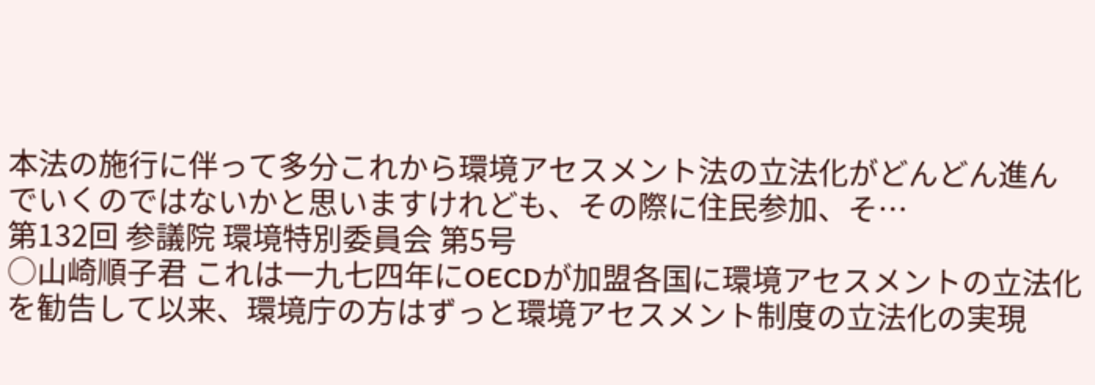本法の施行に伴って多分これから環境アセスメント法の立法化がどんどん進んでいくのではないかと思いますけれども、その際に住民参加、そ…
第132回 参議院 環境特別委員会 第5号
○山崎順子君 これは一九七四年にOECDが加盟各国に環境アセスメントの立法化を勧告して以来、環境庁の方はずっと環境アセスメント制度の立法化の実現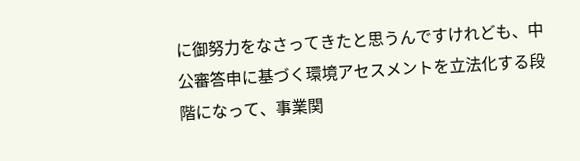に御努力をなさってきたと思うんですけれども、中公審答申に基づく環境アセスメントを立法化する段階になって、事業関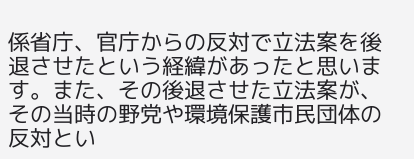係省庁、官庁からの反対で立法案を後退させたという経緯があったと思います。また、その後退させた立法案が、その当時の野党や環境保護市民団体の反対とい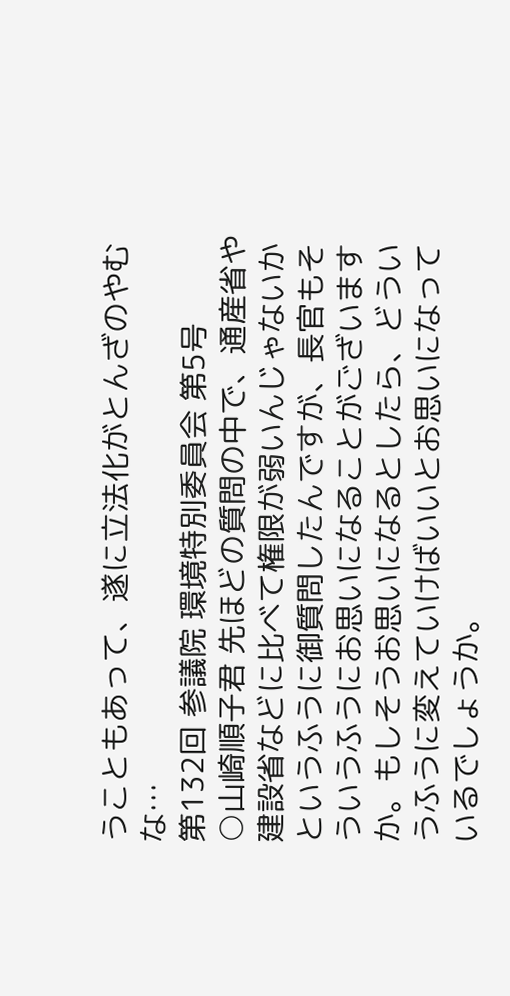うこともあって、遂に立法化がとんざのやむな…
第132回 参議院 環境特別委員会 第5号
○山崎順子君 先ほどの質問の中で、通産省や建設省などに比べて権限が弱いんじゃないかというふうに御質問したんですが、長官もそういうふうにお思いになることがございますか。もしそうお思いになるとしたら、どういうふうに変えていけばいいとお思いになっているでしょうか。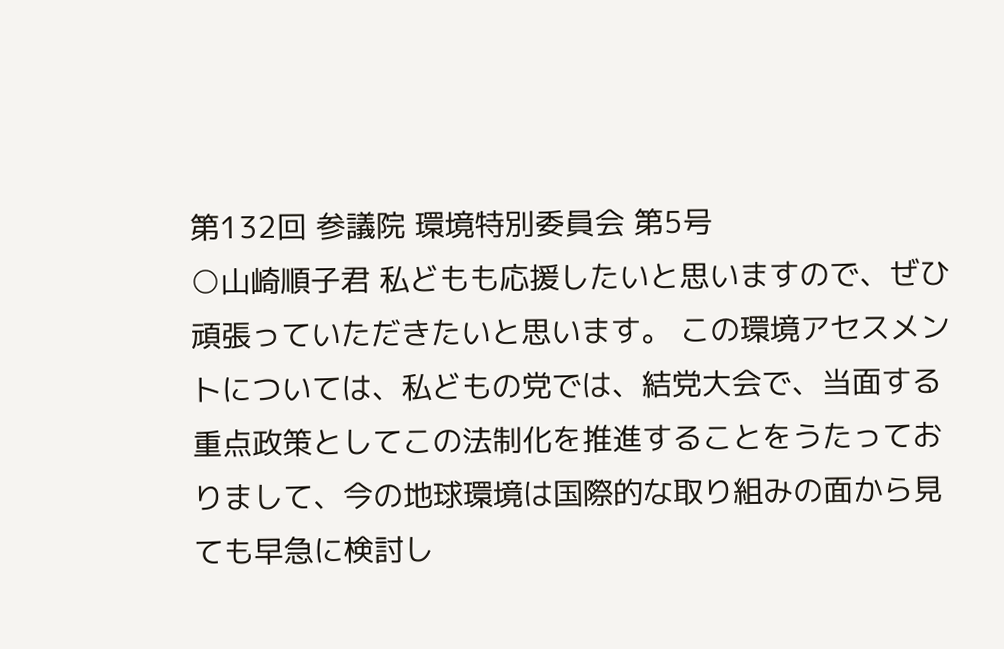第132回 参議院 環境特別委員会 第5号
○山崎順子君 私どもも応援したいと思いますので、ぜひ頑張っていただきたいと思います。 この環境アセスメントについては、私どもの党では、結党大会で、当面する重点政策としてこの法制化を推進することをうたっておりまして、今の地球環境は国際的な取り組みの面から見ても早急に検討し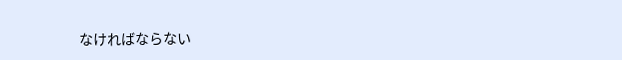なければならない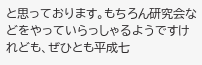と思っております。もちろん研究会などをやっていらっしゃるようですけれども、ぜひとも平成七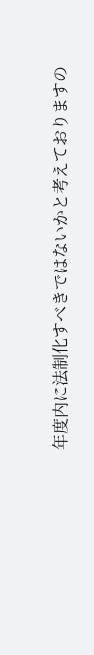年度内に法制化すべきではないかと考えておりますの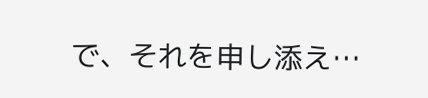で、それを申し添え…